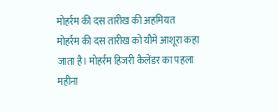मोहर्रम की दस तारीख की अहमियत
मोहर्रम की दस तारीख को यौमे आशूरा कहा जाता है। मोहर्रम हिजरी कैलेंडर का पहला महीना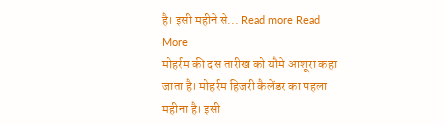है। इसी महीने से... Read more Read More
मोहर्रम की दस तारीख को यौमे आशूरा कहा जाता है। मोहर्रम हिजरी कैलेंडर का पहला महीना है। इसी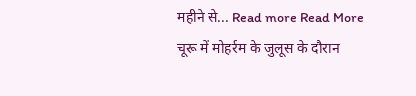महीने से... Read more Read More
चूरू में मोहर्रम के जुलूस के दौरान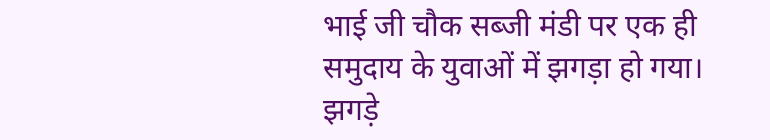भाई जी चौक सब्जी मंडी पर एक ही समुदाय के युवाओं में झगड़ा हो गया। झगड़े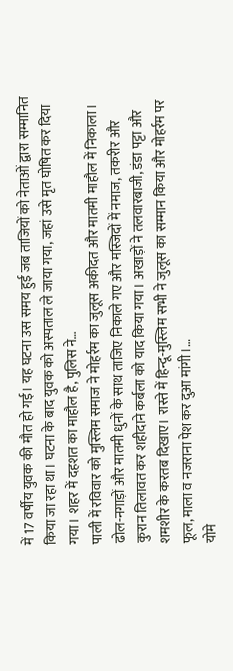में 17 वर्षीय युवक की मौत हो गई। यह घटना उस समय हुई जब ताजियों को नेताओं द्वारा सम्मानित किया जा रहा था। घटना के बाद युवक को अस्पताल ले जाया गया, जहां उसे मृत घोषित कर दिया गया। शहर में दहशत का माहौल है, पुलिस ने…
पाली में रविवार को मुस्लिम समाज ने मोहर्रम का जुलूस अकीदत और मातमी माहौल में निकाला। ढोल-नगाड़ों और मातमी धुनों के साथ ताजिए निकाले गए और मस्जिदों में नमाज, तकरीर और कुरान तिलावत कर शहीदाने कर्बला को याद किया गया। अखाड़ों ने तलवारबाजी, डंडा पट्टा और शमशीर के करतब दिखाए। रास्ते में हिन्दू-मुस्लिम सभी ने जुलूस का सम्मान किया और मोहर्रम पर फूल, माला व नजराना पेश कर दुआ मांगी।…
योमे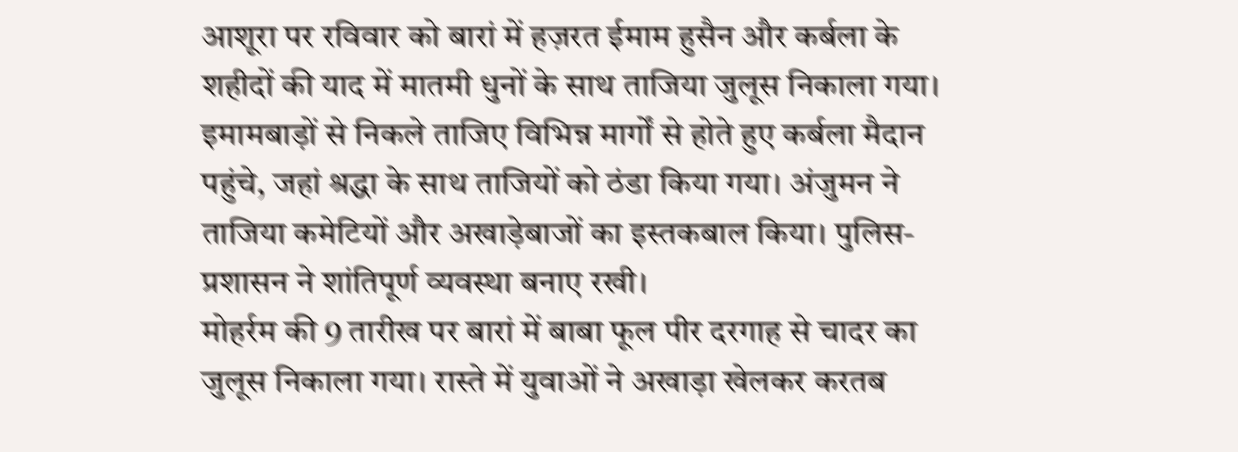आशूरा पर रविवार को बारां में हज़रत ईमाम हुसैन और कर्बला के शहीदों की याद में मातमी धुनों के साथ ताजिया जुलूस निकाला गया। इमामबाड़ों से निकले ताजिए विभिन्न मार्गों से होते हुए कर्बला मैदान पहुंचे, जहां श्रद्धा के साथ ताजियों को ठंडा किया गया। अंजुमन ने ताजिया कमेटियों और अखाड़ेबाजों का इस्तकबाल किया। पुलिस-प्रशासन ने शांतिपूर्ण व्यवस्था बनाए रखी।
मोहर्रम की 9 तारीख पर बारां में बाबा फूल पीर दरगाह से चादर का जुलूस निकाला गया। रास्ते में युवाओं ने अखाड़ा खेलकर करतब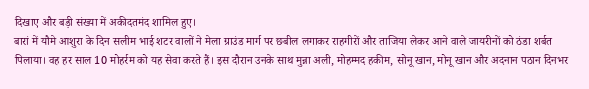दिखाए और बड़ी संख्या में अकीदतमंद शामिल हुए।
बारां में यौमे आशुरा के दिन सलीम भाई शटर वालों ने मेला ग्राउंड मार्ग पर छबील लगाकर राहगीरों और ताजिया लेकर आने वाले जायरीनों को ठंडा शर्बत पिलाया। वह हर साल 10 मोहर्रम को यह सेवा करते हैं। इस दौरान उनके साथ मुन्ना अली, मोहम्मद हकीम, सोनू खान, मोनू खान और अदनान पठान दिनभर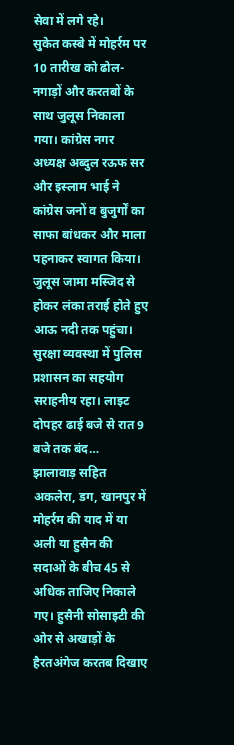सेवा में लगे रहे।
सुकेत कस्बे में मोहर्रम पर 10 तारीख को ढोल-नगाड़ों और करतबों के साथ जुलूस निकाला गया। कांग्रेस नगर अध्यक्ष अब्दुल रऊफ सर और इस्लाम भाई ने कांग्रेस जनों व बुजुर्गों का साफा बांधकर और माला पहनाकर स्वागत किया। जुलूस जामा मस्जिद से होकर लंका तराई होते हुए आऊ नदी तक पहुंचा। सुरक्षा व्यवस्था में पुलिस प्रशासन का सहयोग सराहनीय रहा। लाइट दोपहर ढाई बजे से रात 9 बजे तक बंद…
झालावाड़ सहित अकलेरा, डग, खानपुर में मोहर्रम की याद में या अली या हुसैन की सदाओं के बीच 45 से अधिक ताजिए निकाले गए। हुसैनी सोसाइटी की ओर से अखाड़ों के हैरतअंगेज करतब दिखाए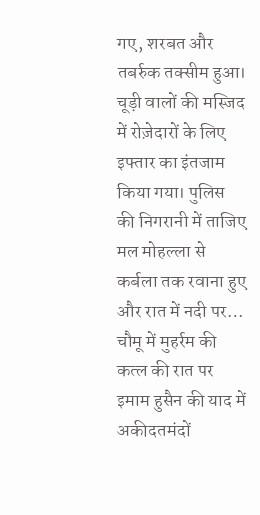गए, शरबत और तबर्रुक तक्सीम हुआ। चूड़ी वालों की मस्जिद में रोज़ेदारों के लिए इफ्तार का इंतजाम किया गया। पुलिस की निगरानी में ताजिए मल मोहल्ला से कर्बला तक रवाना हुए और रात में नदी पर…
चौमू में मुहर्रम की कत्ल की रात पर इमाम हुसैन की याद में अकीदतमंदों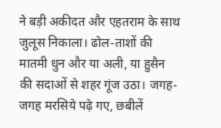ने बड़ी अकीदत और एहतराम के साथ जुलूस निकाला। ढोल-ताशों की मातमी धुन और या अली, या हुसैन की सदाओं से शहर गूंज उठा। जगह-जगह मरसिये पढ़े गए, छबीलें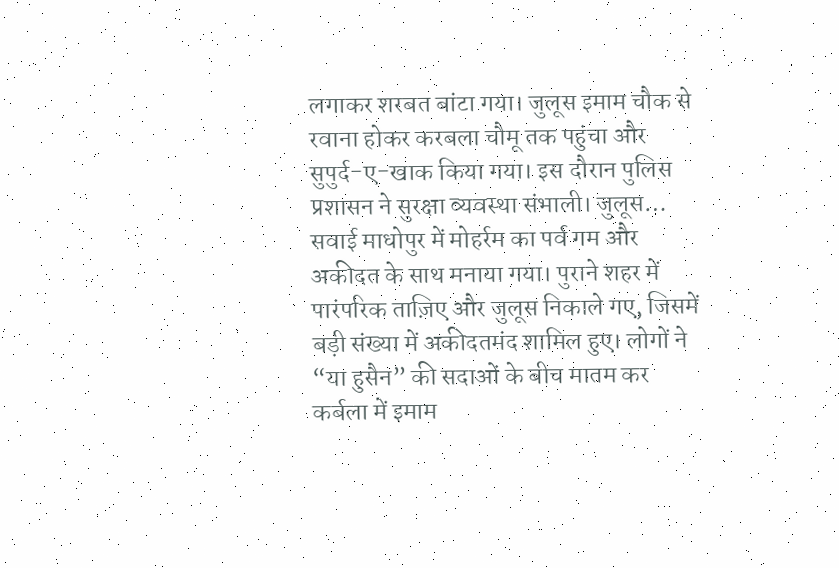लगाकर शरबत बांटा गया। जुलूस इमाम चौक से रवाना होकर करबला चौमू तक पहुंचा और सुपुर्द-ए-खाक किया गया। इस दौरान पुलिस प्रशासन ने सुरक्षा व्यवस्था संभाली। जुलूस…
सवाई माधोपुर में मोहर्रम का पर्व गम और अकीदत के साथ मनाया गया। पुराने शहर में पारंपरिक ताज़िए और जुलूस निकाले गए, जिसमें बड़ी संख्या में अकीदतमंद शामिल हुए। लोगों ने “या हुसैन” की सदाओं के बीच मातम कर कर्बला में इमाम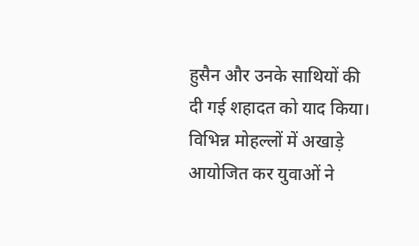हुसैन और उनके साथियों की दी गई शहादत को याद किया। विभिन्न मोहल्लों में अखाड़े आयोजित कर युवाओं ने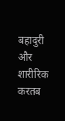बहादुरी और शारीरिक करतब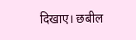दिखाए। छबील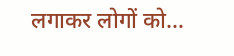लगाकर लोगों को…